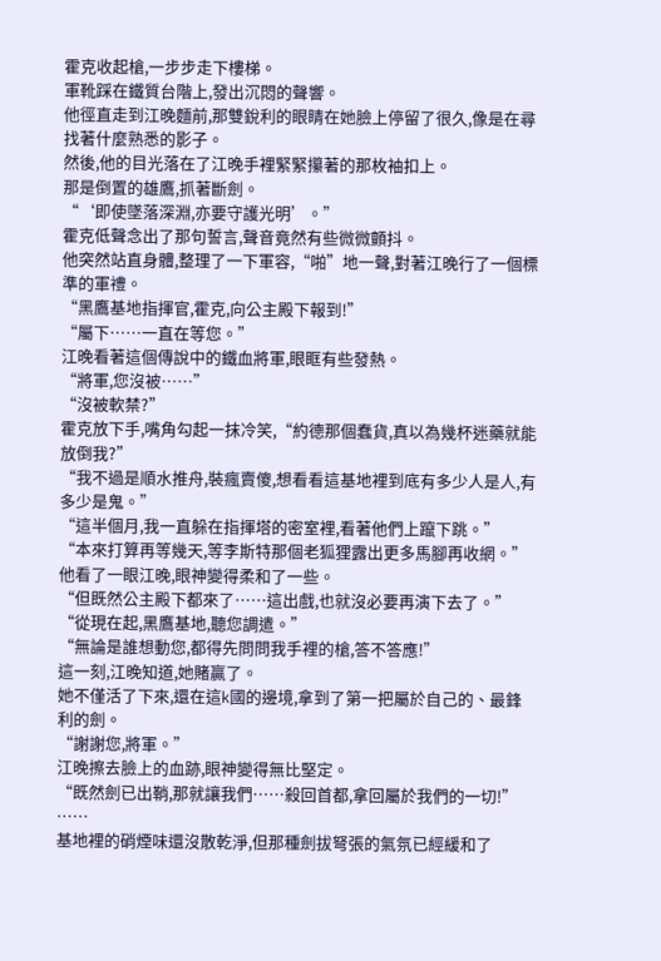霍克收起槍,一步步走下樓梯。
軍靴踩在鐵質台階上,發出沉悶的聲響。
他徑直走到江晚麵前,那雙銳利的眼睛在她臉上停留了很久,像是在尋找著什麼熟悉的影子。
然後,他的目光落在了江晚手裡緊緊攥著的那枚袖扣上。
那是倒置的雄鷹,抓著斷劍。
“‘即使墜落深淵,亦要守護光明’。”
霍克低聲念出了那句誓言,聲音竟然有些微微顫抖。
他突然站直身體,整理了一下軍容,“啪”地一聲,對著江晚行了一個標準的軍禮。
“黑鷹基地指揮官,霍克,向公主殿下報到!”
“屬下……一直在等您。”
江晚看著這個傳說中的鐵血將軍,眼眶有些發熱。
“將軍,您沒被……”
“沒被軟禁?”
霍克放下手,嘴角勾起一抹冷笑,“約德那個蠢貨,真以為幾杯迷藥就能放倒我?”
“我不過是順水推舟,裝瘋賣傻,想看看這基地裡到底有多少人是人,有多少是鬼。”
“這半個月,我一直躲在指揮塔的密室裡,看著他們上躥下跳。”
“本來打算再等幾天,等李斯特那個老狐狸露出更多馬腳再收網。”
他看了一眼江晚,眼神變得柔和了一些。
“但既然公主殿下都來了……這出戲,也就沒必要再演下去了。”
“從現在起,黑鷹基地,聽您調遣。”
“無論是誰想動您,都得先問問我手裡的槍,答不答應!”
這一刻,江晚知道,她賭贏了。
她不僅活了下來,還在這k國的邊境,拿到了第一把屬於自己的、最鋒利的劍。
“謝謝您,將軍。”
江晚擦去臉上的血跡,眼神變得無比堅定。
“既然劍已出鞘,那就讓我們……殺回首都,拿回屬於我們的一切!”
……
基地裡的硝煙味還沒散乾淨,但那種劍拔弩張的氣氛已經緩和了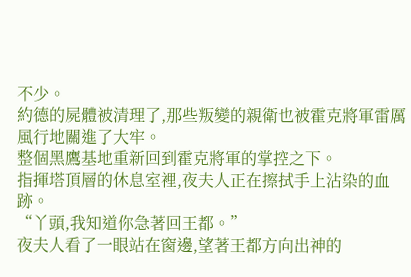不少。
約德的屍體被清理了,那些叛變的親衛也被霍克將軍雷厲風行地關進了大牢。
整個黑鷹基地重新回到霍克將軍的掌控之下。
指揮塔頂層的休息室裡,夜夫人正在擦拭手上沾染的血跡。
“丫頭,我知道你急著回王都。”
夜夫人看了一眼站在窗邊,望著王都方向出神的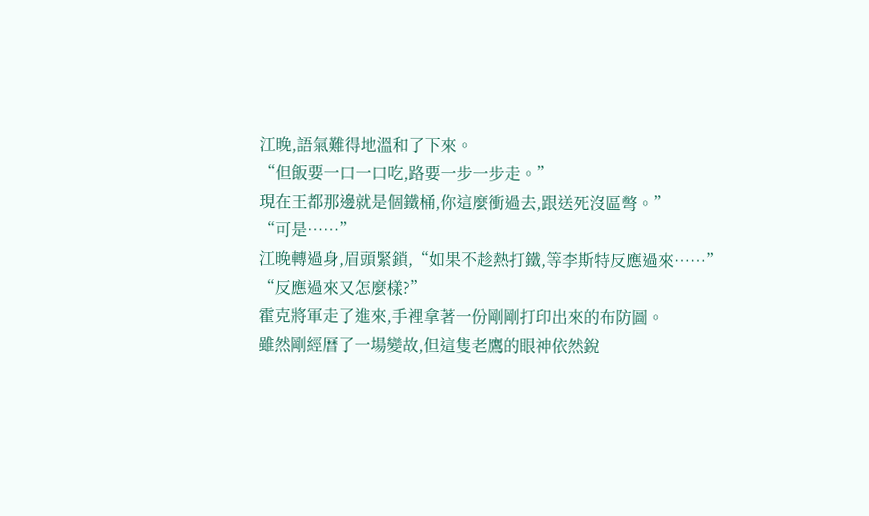江晚,語氣難得地溫和了下來。
“但飯要一口一口吃,路要一步一步走。”
現在王都那邊就是個鐵桶,你這麼衝過去,跟送死沒區彆。”
“可是……”
江晚轉過身,眉頭緊鎖,“如果不趁熱打鐵,等李斯特反應過來……”
“反應過來又怎麼樣?”
霍克將軍走了進來,手裡拿著一份剛剛打印出來的布防圖。
雖然剛經曆了一場變故,但這隻老鷹的眼神依然銳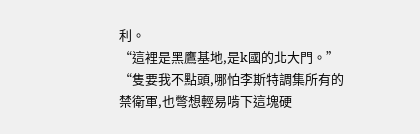利。
“這裡是黑鷹基地,是k國的北大門。”
“隻要我不點頭,哪怕李斯特調集所有的禁衛軍,也彆想輕易啃下這塊硬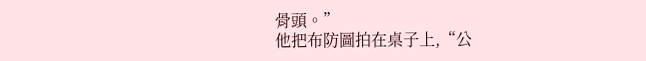骨頭。”
他把布防圖拍在桌子上,“公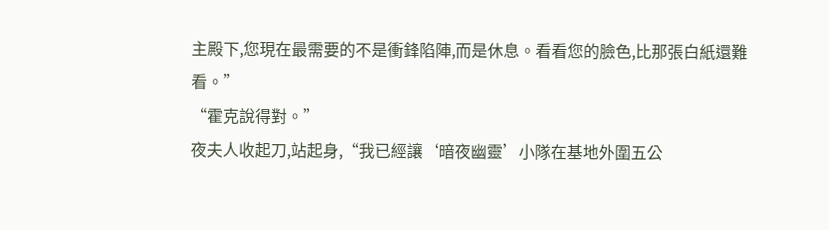主殿下,您現在最需要的不是衝鋒陷陣,而是休息。看看您的臉色,比那張白紙還難看。”
“霍克說得對。”
夜夫人收起刀,站起身,“我已經讓‘暗夜幽靈’小隊在基地外圍五公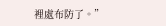裡處布防了。”